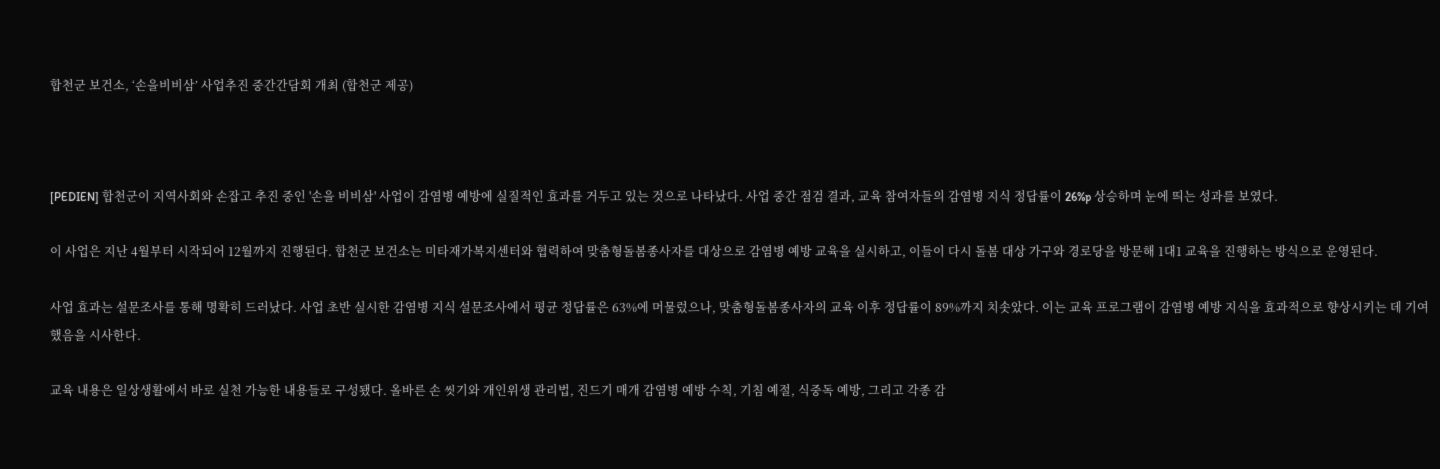합천군 보건소, ‘손을비비삼’ 사업추진 중간간담회 개최 (합천군 제공)



[PEDIEN] 합천군이 지역사회와 손잡고 추진 중인 '손을 비비삼' 사업이 감염병 예방에 실질적인 효과를 거두고 있는 것으로 나타났다. 사업 중간 점검 결과, 교육 참여자들의 감염병 지식 정답률이 26%p 상승하며 눈에 띄는 성과를 보였다.

이 사업은 지난 4월부터 시작되어 12월까지 진행된다. 합천군 보건소는 미타재가복지센터와 협력하여 맞춤형돌봄종사자를 대상으로 감염병 예방 교육을 실시하고, 이들이 다시 돌봄 대상 가구와 경로당을 방문해 1대1 교육을 진행하는 방식으로 운영된다.

사업 효과는 설문조사를 통해 명확히 드러났다. 사업 초반 실시한 감염병 지식 설문조사에서 평균 정답률은 63%에 머물렀으나, 맞춤형돌봄종사자의 교육 이후 정답률이 89%까지 치솟았다. 이는 교육 프로그램이 감염병 예방 지식을 효과적으로 향상시키는 데 기여했음을 시사한다.

교육 내용은 일상생활에서 바로 실천 가능한 내용들로 구성됐다. 올바른 손 씻기와 개인위생 관리법, 진드기 매개 감염병 예방 수칙, 기침 예절, 식중독 예방, 그리고 각종 감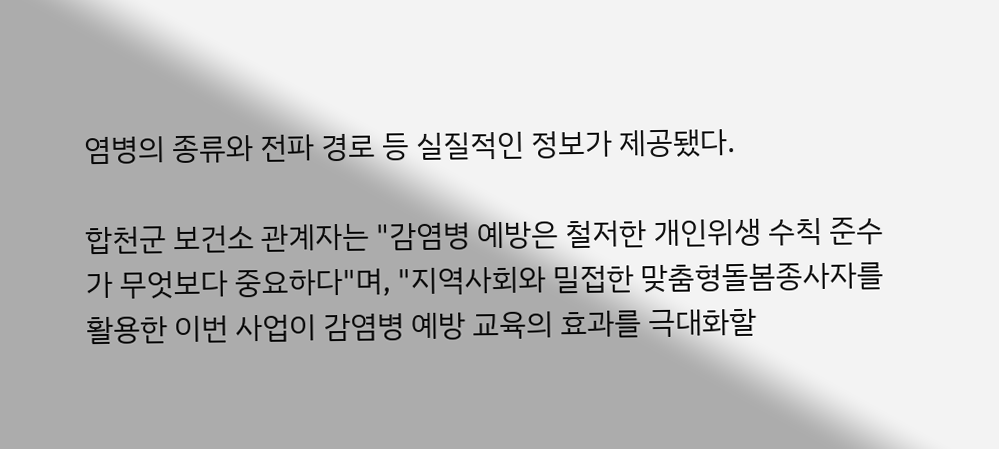염병의 종류와 전파 경로 등 실질적인 정보가 제공됐다.

합천군 보건소 관계자는 "감염병 예방은 철저한 개인위생 수칙 준수가 무엇보다 중요하다"며, "지역사회와 밀접한 맞춤형돌봄종사자를 활용한 이번 사업이 감염병 예방 교육의 효과를 극대화할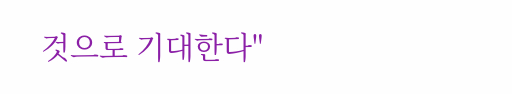것으로 기대한다"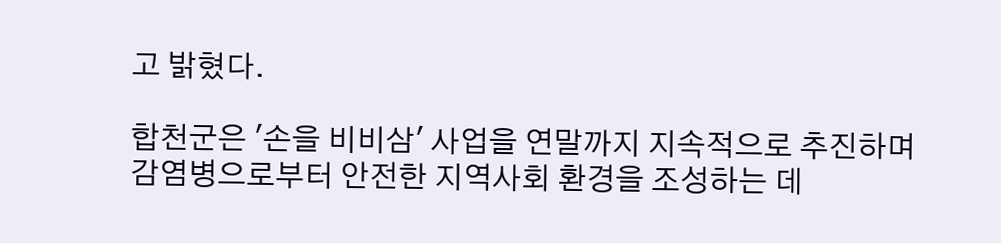고 밝혔다.

합천군은 '손을 비비삼' 사업을 연말까지 지속적으로 추진하며 감염병으로부터 안전한 지역사회 환경을 조성하는 데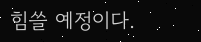힘쓸 예정이다.